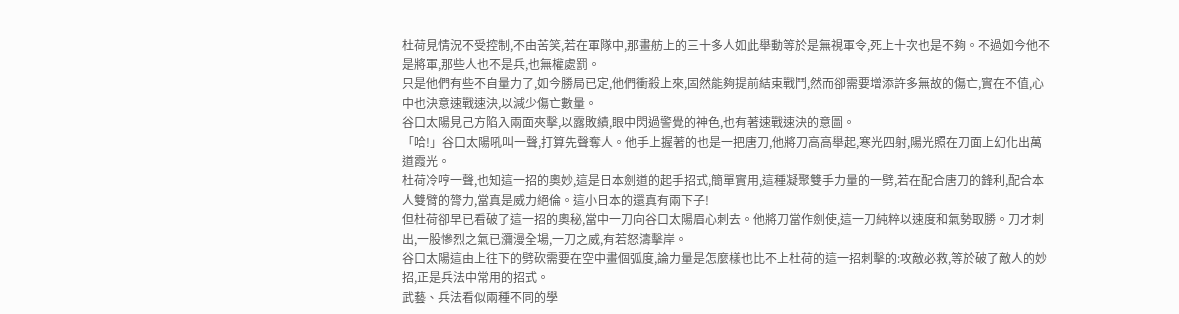杜荷見情況不受控制,不由苦笑,若在軍隊中,那畫舫上的三十多人如此舉動等於是無視軍令,死上十次也是不夠。不過如今他不是將軍,那些人也不是兵,也無權處罰。
只是他們有些不自量力了,如今勝局已定,他們衝殺上來,固然能夠提前結束戰鬥,然而卻需要增添許多無故的傷亡,實在不值,心中也決意速戰速決,以減少傷亡數量。
谷口太陽見己方陷入兩面夾擊,以露敗績,眼中閃過警覺的神色,也有著速戰速決的意圖。
「哈!」谷口太陽吼叫一聲,打算先聲奪人。他手上握著的也是一把唐刀,他將刀高高舉起,寒光四射,陽光照在刀面上幻化出萬道霞光。
杜荷冷哼一聲,也知這一招的奧妙,這是日本劍道的起手招式,簡單實用,這種凝聚雙手力量的一劈,若在配合唐刀的鋒利,配合本人雙臂的膂力,當真是威力絕倫。這小日本的還真有兩下子!
但杜荷卻早已看破了這一招的奧秘,當中一刀向谷口太陽眉心刺去。他將刀當作劍使,這一刀純粹以速度和氣勢取勝。刀才刺出,一股慘烈之氣已瀰漫全場,一刀之威,有若怒濤擊岸。
谷口太陽這由上往下的劈砍需要在空中畫個弧度,論力量是怎麼樣也比不上杜荷的這一招刺擊的:攻敵必救,等於破了敵人的妙招,正是兵法中常用的招式。
武藝、兵法看似兩種不同的學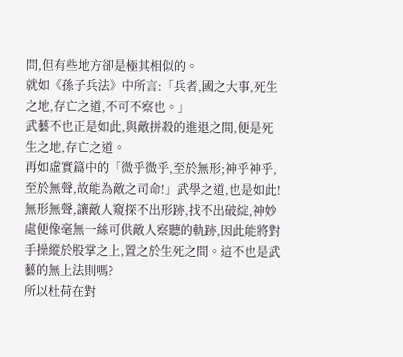問,但有些地方卻是極其相似的。
就如《孫子兵法》中所言:「兵者,國之大事,死生之地,存亡之道,不可不察也。」
武藝不也正是如此,與敵拼殺的進退之間,便是死生之地,存亡之道。
再如虛實篇中的「微乎微乎,至於無形;神乎神乎,至於無聲,故能為敵之司命!」武學之道,也是如此!
無形無聲,讓敵人窺探不出形跡,找不出破綻,神妙處便像毫無一絲可供敵人察聽的軌跡,因此能將對手操縱於股掌之上,置之於生死之間。這不也是武藝的無上法則嗎?
所以杜荷在對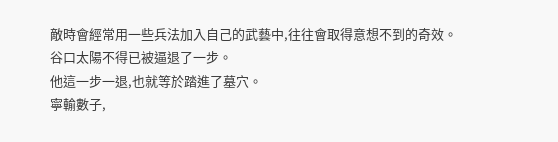敵時會經常用一些兵法加入自己的武藝中,往往會取得意想不到的奇效。
谷口太陽不得已被逼退了一步。
他這一步一退,也就等於踏進了墓穴。
寧輸數子,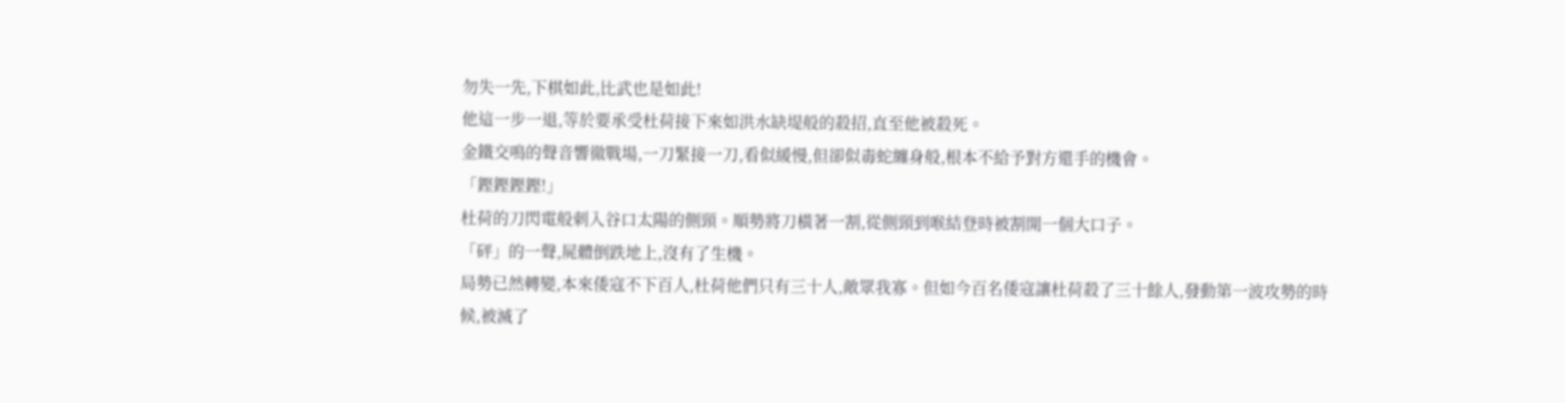勿失一先,下棋如此,比武也是如此!
他這一步一退,等於要承受杜荷接下來如洪水缺堤般的殺招,直至他被殺死。
金鐵交鳴的聲音響徹戰場,一刀緊接一刀,看似緩慢,但卻似毒蛇纏身般,根本不給予對方還手的機會。
「鏗鏗鏗鏗!」
杜荷的刀閃電般刺入谷口太陽的側頸。順勢將刀橫著一割,從側頸到喉結登時被割開一個大口子。
「砰」的一聲,屍體倒跌地上,沒有了生機。
局勢已然轉變,本來倭寇不下百人,杜荷他們只有三十人,敵眾我寡。但如今百名倭寇讓杜荷殺了三十餘人,發動第一波攻勢的時候,被滅了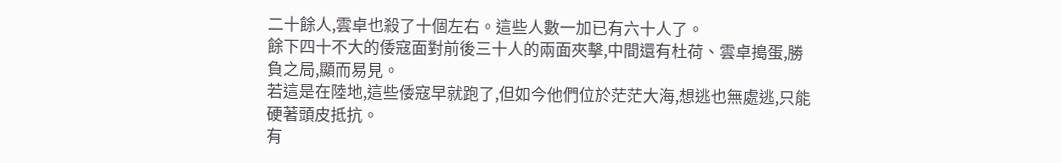二十餘人,雲卓也殺了十個左右。這些人數一加已有六十人了。
餘下四十不大的倭寇面對前後三十人的兩面夾擊,中間還有杜荷、雲卓搗蛋,勝負之局,顯而易見。
若這是在陸地,這些倭寇早就跑了,但如今他們位於茫茫大海,想逃也無處逃,只能硬著頭皮抵抗。
有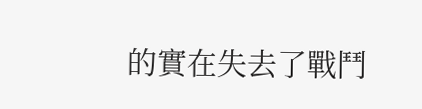的實在失去了戰鬥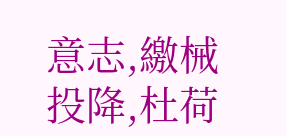意志,繳械投降,杜荷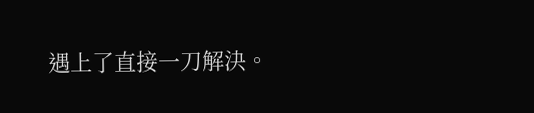遇上了直接一刀解決。